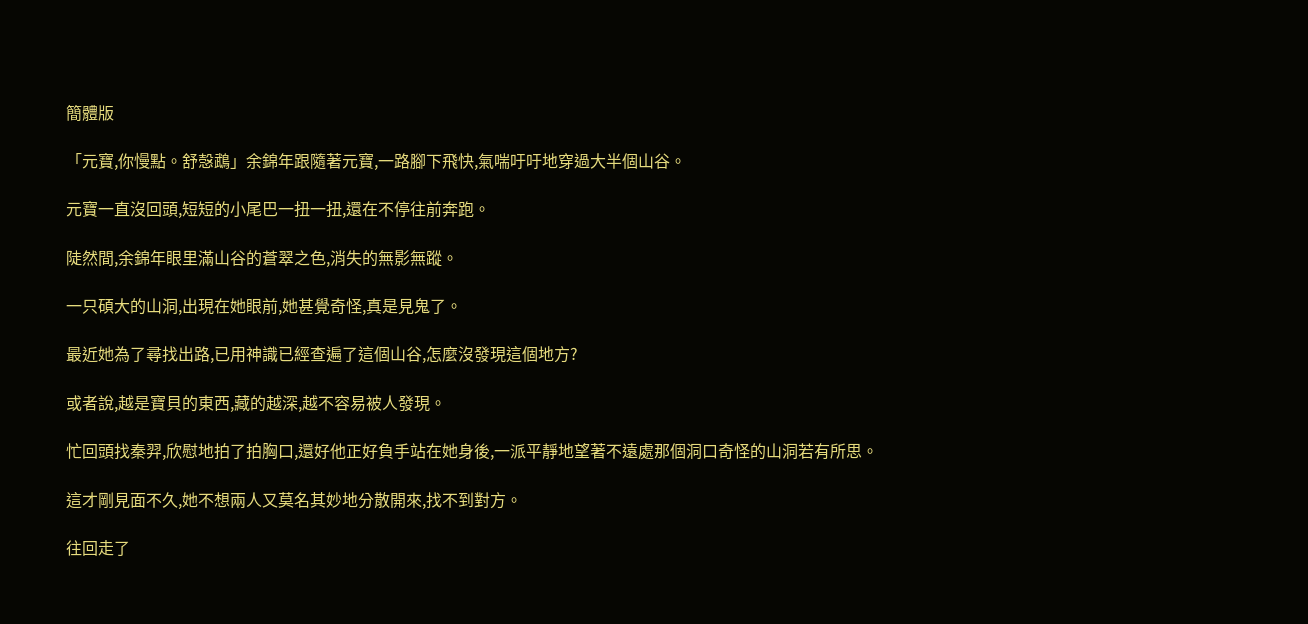簡體版

「元寶,你慢點。舒愨鵡」余錦年跟隨著元寶,一路腳下飛快,氣喘吁吁地穿過大半個山谷。

元寶一直沒回頭,短短的小尾巴一扭一扭,還在不停往前奔跑。

陡然間,余錦年眼里滿山谷的蒼翠之色,消失的無影無蹤。

一只碩大的山洞,出現在她眼前,她甚覺奇怪,真是見鬼了。

最近她為了尋找出路,已用神識已經查遍了這個山谷,怎麼沒發現這個地方?

或者說,越是寶貝的東西,藏的越深,越不容易被人發現。

忙回頭找秦羿,欣慰地拍了拍胸口,還好他正好負手站在她身後,一派平靜地望著不遠處那個洞口奇怪的山洞若有所思。

這才剛見面不久,她不想兩人又莫名其妙地分散開來,找不到對方。

往回走了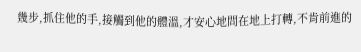幾步,抓住他的手,接觸到他的體溫,才安心地問在地上打轉,不肯前進的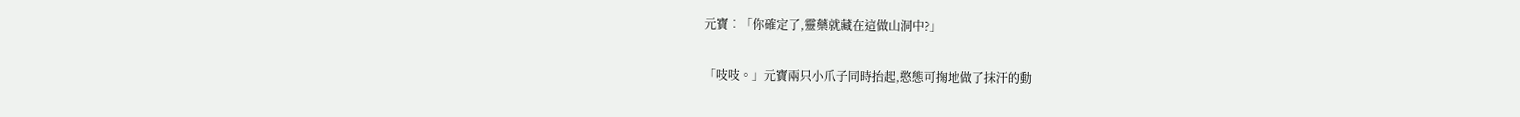元寶︰「你確定了,靈藥就藏在這做山洞中?」

「吱吱。」元寶兩只小爪子同時抬起,憨態可掬地做了抹汗的動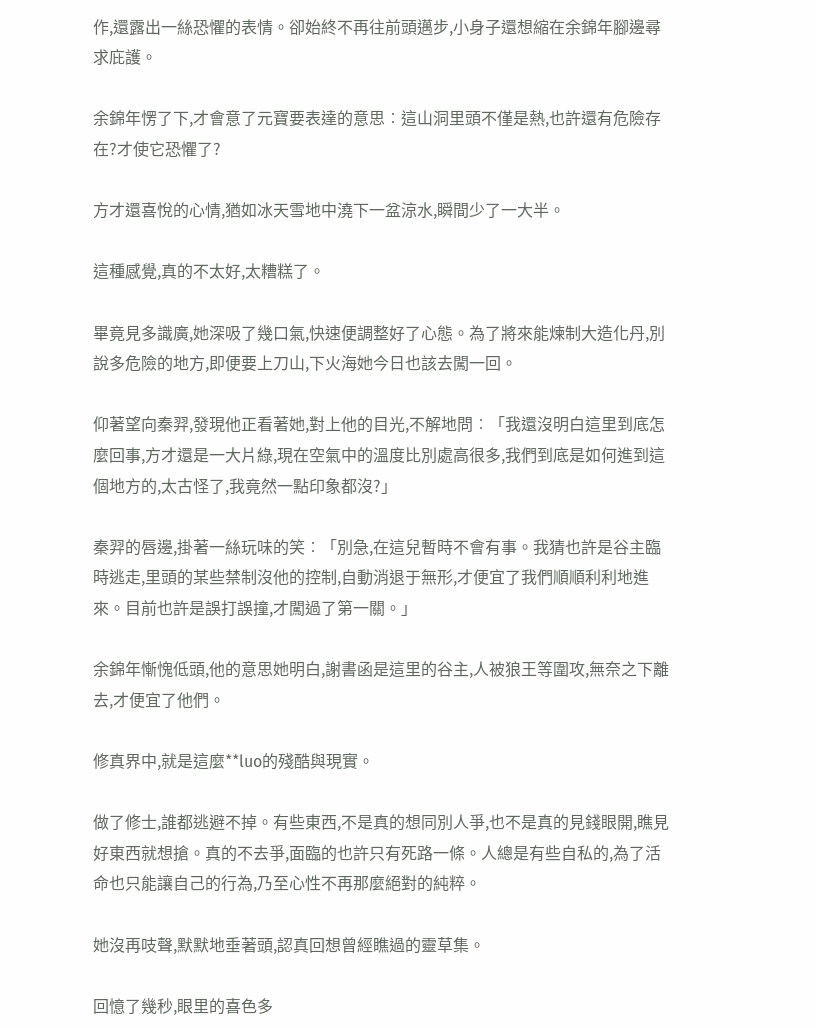作,還露出一絲恐懼的表情。卻始終不再往前頭邁步,小身子還想縮在余錦年腳邊尋求庇護。

余錦年愣了下,才會意了元寶要表達的意思︰這山洞里頭不僅是熱,也許還有危險存在?才使它恐懼了?

方才還喜悅的心情,猶如冰天雪地中澆下一盆涼水,瞬間少了一大半。

這種感覺,真的不太好,太糟糕了。

畢竟見多識廣,她深吸了幾口氣,快速便調整好了心態。為了將來能煉制大造化丹,別說多危險的地方,即便要上刀山,下火海她今日也該去闖一回。

仰著望向秦羿,發現他正看著她,對上他的目光,不解地問︰「我還沒明白這里到底怎麼回事,方才還是一大片綠,現在空氣中的溫度比別處高很多,我們到底是如何進到這個地方的,太古怪了,我竟然一點印象都沒?」

秦羿的唇邊,掛著一絲玩味的笑︰「別急,在這兒暫時不會有事。我猜也許是谷主臨時逃走,里頭的某些禁制沒他的控制,自動消退于無形,才便宜了我們順順利利地進來。目前也許是誤打誤撞,才闖過了第一關。」

余錦年慚愧低頭,他的意思她明白,謝書函是這里的谷主,人被狼王等圍攻,無奈之下離去,才便宜了他們。

修真界中,就是這麼**luo的殘酷與現實。

做了修士,誰都逃避不掉。有些東西,不是真的想同別人爭,也不是真的見錢眼開,瞧見好東西就想搶。真的不去爭,面臨的也許只有死路一條。人總是有些自私的,為了活命也只能讓自己的行為,乃至心性不再那麼絕對的純粹。

她沒再吱聲,默默地垂著頭,認真回想曾經瞧過的靈草集。

回憶了幾秒,眼里的喜色多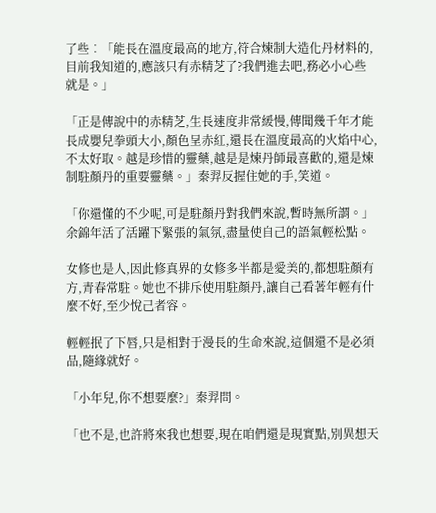了些︰「能長在溫度最高的地方,符合煉制大造化丹材料的,目前我知道的,應該只有赤精芝了?我們進去吧,務必小心些就是。」

「正是傳說中的赤精芝,生長速度非常緩慢,傳聞幾千年才能長成嬰兒拳頭大小,顏色呈赤紅,還長在溫度最高的火焰中心,不太好取。越是珍惜的靈藥,越是是煉丹師最喜歡的,還是煉制駐顏丹的重要靈藥。」秦羿反握住她的手,笑道。

「你還懂的不少呢,可是駐顏丹對我們來說,暫時無所謂。」余錦年活了活躍下緊張的氣氛,盡量使自己的語氣輕松點。

女修也是人,因此修真界的女修多半都是愛美的,都想駐顏有方,青春常駐。她也不排斥使用駐顏丹,讓自己看著年輕有什麼不好,至少悅己者容。

輕輕抿了下唇,只是相對于漫長的生命來說,這個還不是必須品,隨緣就好。

「小年兒,你不想要麼?」秦羿問。

「也不是,也許將來我也想要,現在咱們還是現實點,別異想天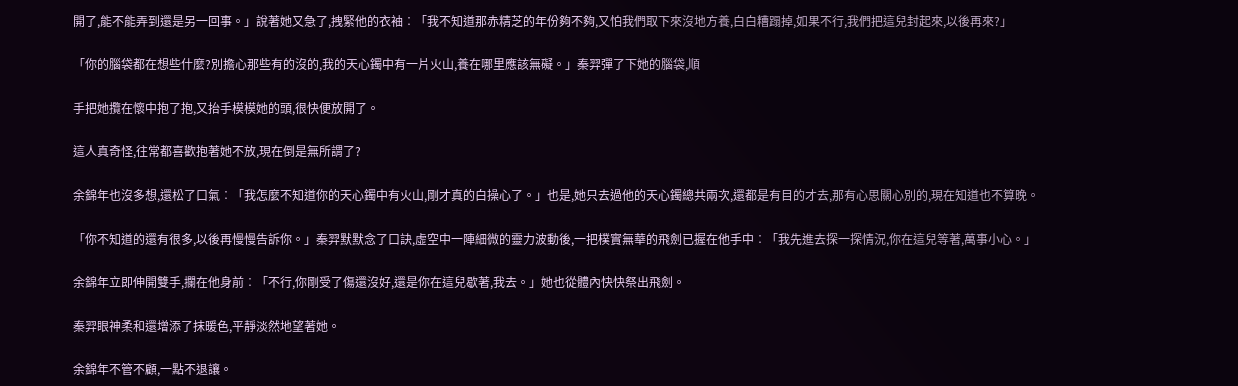開了,能不能弄到還是另一回事。」說著她又急了,拽緊他的衣袖︰「我不知道那赤精芝的年份夠不夠,又怕我們取下來沒地方養,白白糟蹋掉,如果不行,我們把這兒封起來,以後再來?」

「你的腦袋都在想些什麼?別擔心那些有的沒的,我的天心鐲中有一片火山,養在哪里應該無礙。」秦羿彈了下她的腦袋,順

手把她攬在懷中抱了抱,又抬手模模她的頭,很快便放開了。

這人真奇怪,往常都喜歡抱著她不放,現在倒是無所謂了?

余錦年也沒多想,還松了口氣︰「我怎麼不知道你的天心鐲中有火山,剛才真的白操心了。」也是,她只去過他的天心鐲總共兩次,還都是有目的才去,那有心思關心別的,現在知道也不算晚。

「你不知道的還有很多,以後再慢慢告訴你。」秦羿默默念了口訣,虛空中一陣細微的靈力波動後,一把樸實無華的飛劍已握在他手中︰「我先進去探一探情況,你在這兒等著,萬事小心。」

余錦年立即伸開雙手,攔在他身前︰「不行,你剛受了傷還沒好,還是你在這兒歇著,我去。」她也從體內快快祭出飛劍。

秦羿眼神柔和還增添了抹暖色,平靜淡然地望著她。

余錦年不管不顧,一點不退讓。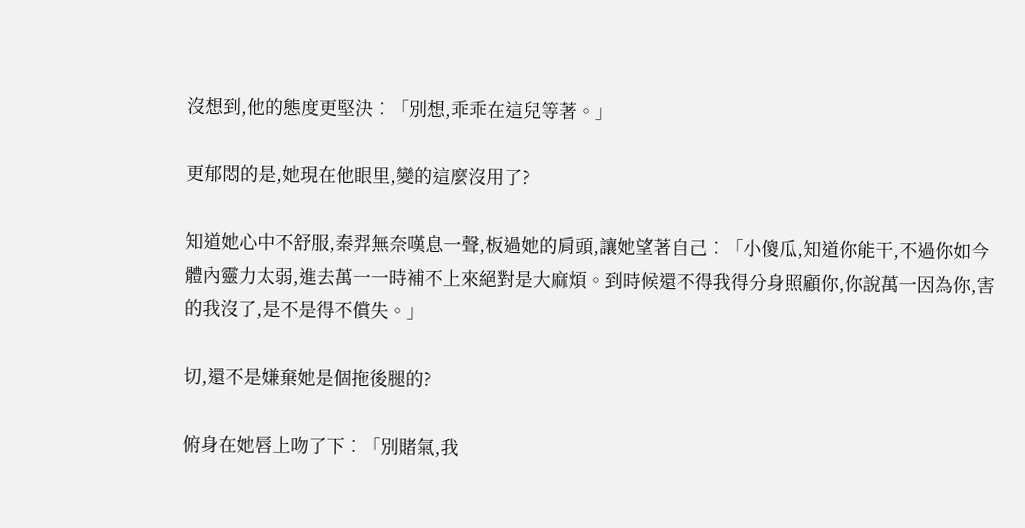沒想到,他的態度更堅決︰「別想,乖乖在這兒等著。」

更郁悶的是,她現在他眼里,變的這麼沒用了?

知道她心中不舒服,秦羿無奈嘆息一聲,板過她的肩頭,讓她望著自己︰「小傻瓜,知道你能干,不過你如今體內靈力太弱,進去萬一一時補不上來絕對是大麻煩。到時候還不得我得分身照顧你,你說萬一因為你,害的我沒了,是不是得不償失。」

切,還不是嫌棄她是個拖後腿的?

俯身在她唇上吻了下︰「別賭氣,我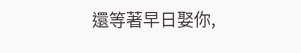還等著早日娶你,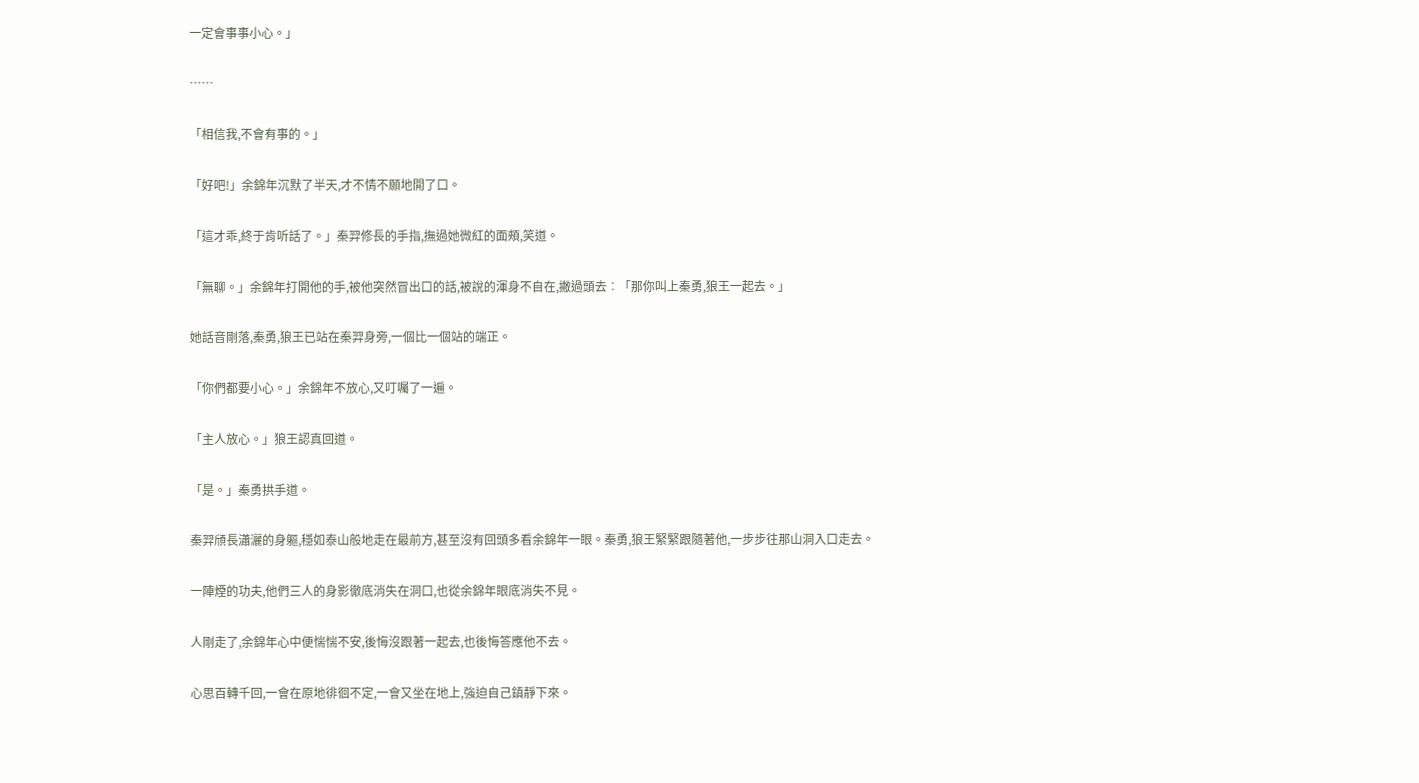一定會事事小心。」

……

「相信我,不會有事的。」

「好吧!」余錦年沉默了半天,才不情不願地開了口。

「這才乖,終于肯听話了。」秦羿修長的手指,撫過她微紅的面頰,笑道。

「無聊。」余錦年打開他的手,被他突然冒出口的話,被說的渾身不自在,撇過頭去︰「那你叫上秦勇,狼王一起去。」

她話音剛落,秦勇,狼王已站在秦羿身旁,一個比一個站的端正。

「你們都要小心。」余錦年不放心,又叮囑了一遍。

「主人放心。」狼王認真回道。

「是。」秦勇拱手道。

秦羿頎長瀟灑的身軀,穩如泰山般地走在最前方,甚至沒有回頭多看余錦年一眼。秦勇,狼王緊緊跟隨著他,一步步往那山洞入口走去。

一陣煙的功夫,他們三人的身影徹底消失在洞口,也從余錦年眼底消失不見。

人剛走了,余錦年心中便惴惴不安,後悔沒跟著一起去,也後悔答應他不去。

心思百轉千回,一會在原地徘徊不定,一會又坐在地上,強迫自己鎮靜下來。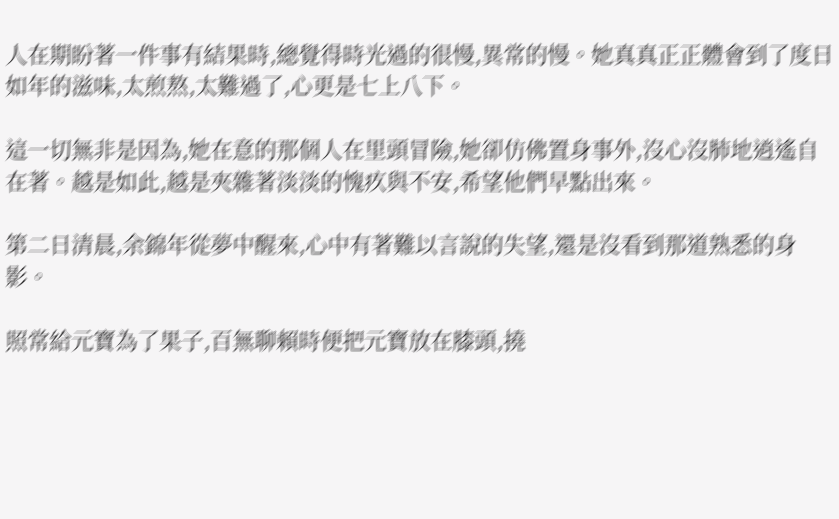人在期盼著一件事有結果時,總覺得時光過的很慢,異常的慢。她真真正正體會到了度日如年的滋味,太煎熬,太難過了,心更是七上八下。

這一切無非是因為,她在意的那個人在里頭冒險,她卻仿佛置身事外,沒心沒肺地逍遙自在著。越是如此,越是夾雜著淡淡的愧疚與不安,希望他們早點出來。

第二日清晨,余錦年從夢中醒來,心中有著難以言說的失望,還是沒看到那道熟悉的身影。

照常給元寶為了果子,百無聊賴時便把元寶放在膝頭,撓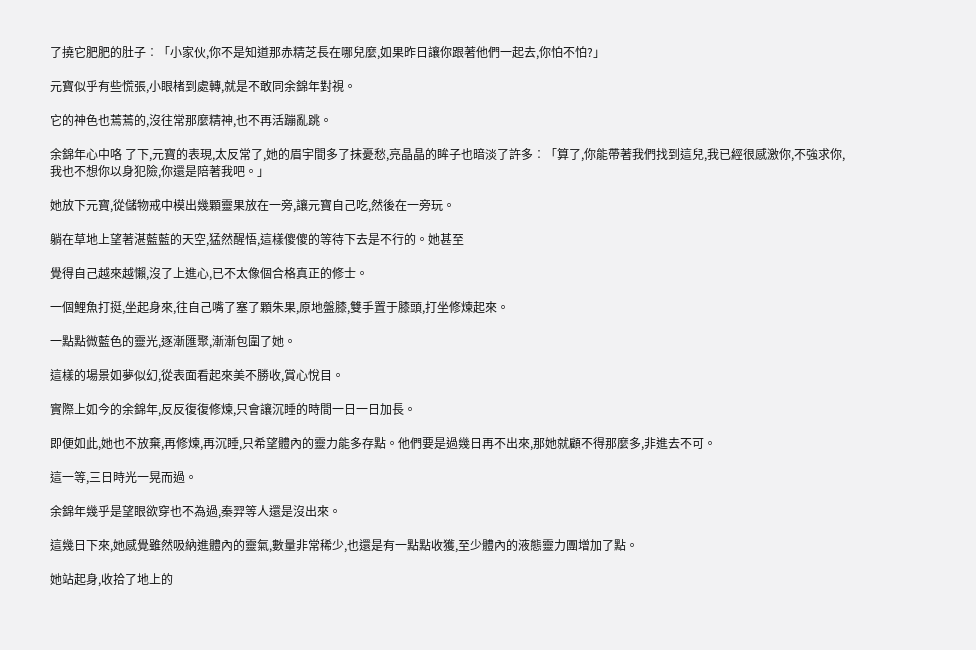了撓它肥肥的肚子︰「小家伙,你不是知道那赤精芝長在哪兒麼,如果昨日讓你跟著他們一起去,你怕不怕?」

元寶似乎有些慌張,小眼楮到處轉,就是不敢同余錦年對視。

它的神色也蔫蔫的,沒往常那麼精神,也不再活蹦亂跳。

余錦年心中咯 了下,元寶的表現,太反常了,她的眉宇間多了抹憂愁,亮晶晶的眸子也暗淡了許多︰「算了,你能帶著我們找到這兒,我已經很感激你,不強求你,我也不想你以身犯險,你還是陪著我吧。」

她放下元寶,從儲物戒中模出幾顆靈果放在一旁,讓元寶自己吃,然後在一旁玩。

躺在草地上望著湛藍藍的天空,猛然醒悟,這樣傻傻的等待下去是不行的。她甚至

覺得自己越來越懶,沒了上進心,已不太像個合格真正的修士。

一個鯉魚打挺,坐起身來,往自己嘴了塞了顆朱果,原地盤膝,雙手置于膝頭,打坐修煉起來。

一點點微藍色的靈光,逐漸匯聚,漸漸包圍了她。

這樣的場景如夢似幻,從表面看起來美不勝收,賞心悅目。

實際上如今的余錦年,反反復復修煉,只會讓沉睡的時間一日一日加長。

即便如此,她也不放棄,再修煉,再沉睡,只希望體內的靈力能多存點。他們要是過幾日再不出來,那她就顧不得那麼多,非進去不可。

這一等,三日時光一晃而過。

余錦年幾乎是望眼欲穿也不為過,秦羿等人還是沒出來。

這幾日下來,她感覺雖然吸納進體內的靈氣,數量非常稀少,也還是有一點點收獲,至少體內的液態靈力團增加了點。

她站起身,收拾了地上的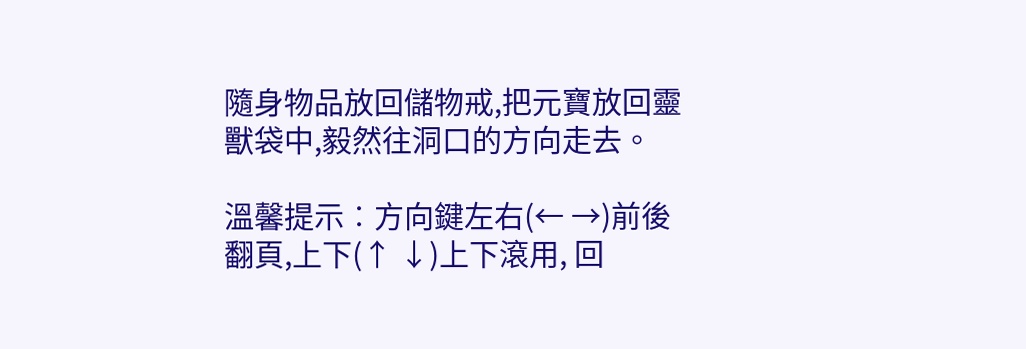隨身物品放回儲物戒,把元寶放回靈獸袋中,毅然往洞口的方向走去。

溫馨提示︰方向鍵左右(← →)前後翻頁,上下(↑ ↓)上下滾用, 回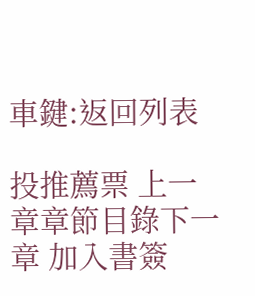車鍵:返回列表

投推薦票 上一章章節目錄下一章 加入書簽